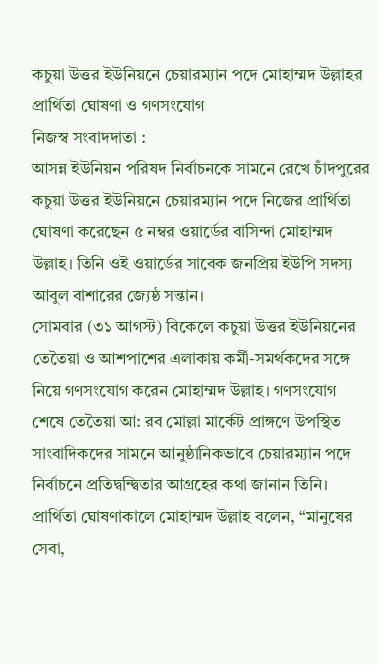কচুয়া উত্তর ইউনিয়নে চেয়ারম্যান পদে মোহাম্মদ উল্লাহর প্রার্থিতা ঘোষণা ও গণসংযোগ
নিজস্ব সংবাদদাতা :
আসন্ন ইউনিয়ন পরিষদ নির্বাচনকে সামনে রেখে চাঁদপুরের কচুয়া উত্তর ইউনিয়নে চেয়ারম্যান পদে নিজের প্রার্থিতা ঘোষণা করেছেন ৫ নম্বর ওয়ার্ডের বাসিন্দা মোহাম্মদ উল্লাহ। তিনি ওই ওয়ার্ডের সাবেক জনপ্রিয় ইউপি সদস্য আবুল বাশারের জ্যেষ্ঠ সন্তান।
সোমবার (৩১ আগস্ট) বিকেলে কচুয়া উত্তর ইউনিয়নের তেতৈয়া ও আশপাশের এলাকায় কর্মী-সমর্থকদের সঙ্গে নিয়ে গণসংযোগ করেন মোহাম্মদ উল্লাহ। গণসংযোগ শেষে তেতৈয়া আ: রব মোল্লা মার্কেট প্রাঙ্গণে উপস্থিত সাংবাদিকদের সামনে আনুষ্ঠানিকভাবে চেয়ারম্যান পদে নির্বাচনে প্রতিদ্বন্দ্বিতার আগ্রহের কথা জানান তিনি।
প্রার্থিতা ঘোষণাকালে মোহাম্মদ উল্লাহ বলেন, “মানুষের সেবা,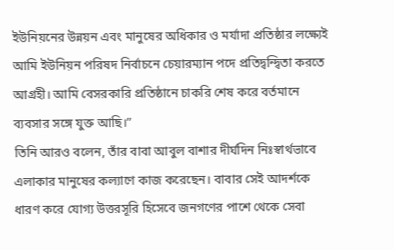ইউনিয়নের উন্নয়ন এবং মানুষের অধিকার ও মর্যাদা প্রতিষ্ঠার লক্ষ্যেই আমি ইউনিয়ন পরিষদ নির্বাচনে চেয়ারম্যান পদে প্রতিদ্বন্দ্বিতা করতে আগ্রহী। আমি বেসরকারি প্রতিষ্ঠানে চাকরি শেষ করে বর্তমানে ব্যবসার সঙ্গে যুক্ত আছি।”
তিনি আরও বলেন, তাঁর বাবা আবুল বাশার দীর্ঘদিন নিঃস্বার্থভাবে এলাকার মানুষের কল্যাণে কাজ করেছেন। বাবার সেই আদর্শকে ধারণ করে যোগ্য উত্তরসূরি হিসেবে জনগণের পাশে থেকে সেবা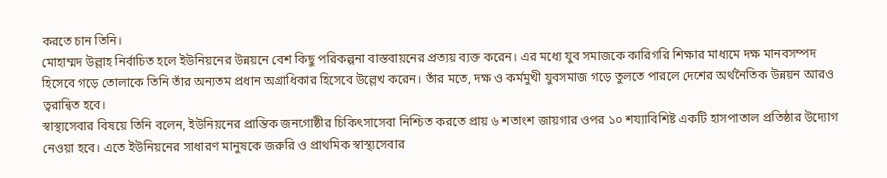করতে চান তিনি।
মোহাম্মদ উল্লাহ নির্বাচিত হলে ইউনিয়নের উন্নয়নে বেশ কিছু পরিকল্পনা বাস্তবায়নের প্রত্যয় ব্যক্ত করেন। এর মধ্যে যুব সমাজকে কারিগরি শিক্ষার মাধ্যমে দক্ষ মানবসম্পদ হিসেবে গড়ে তোলাকে তিনি তাঁর অন্যতম প্রধান অগ্রাধিকার হিসেবে উল্লেখ করেন। তাঁর মতে, দক্ষ ও কর্মমুখী যুবসমাজ গড়ে তুলতে পারলে দেশের অর্থনৈতিক উন্নয়ন আরও ত্বরান্বিত হবে।
স্বাস্থ্যসেবার বিষয়ে তিনি বলেন, ইউনিয়নের প্রান্তিক জনগোষ্ঠীর চিকিৎসাসেবা নিশ্চিত করতে প্রায় ৬ শতাংশ জায়গার ওপর ১০ শয্যাবিশিষ্ট একটি হাসপাতাল প্রতিষ্ঠার উদ্যোগ নেওয়া হবে। এতে ইউনিয়নের সাধারণ মানুষকে জরুরি ও প্রাথমিক স্বাস্থ্যসেবার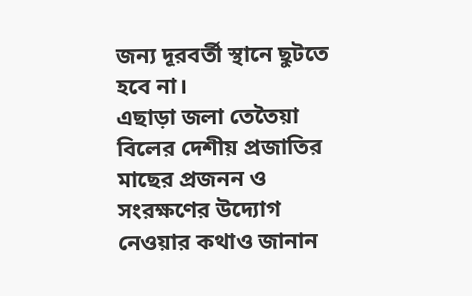জন্য দূরবর্তী স্থানে ছুটতে হবে না।
এছাড়া জলা তেতৈয়া বিলের দেশীয় প্রজাতির মাছের প্রজনন ও সংরক্ষণের উদ্যোগ নেওয়ার কথাও জানান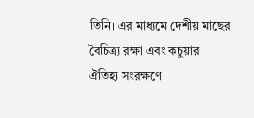তিনি। এর মাধ্যমে দেশীয় মাছের বৈচিত্র্য রক্ষা এবং কচুয়ার ঐতিহ্য সংরক্ষণে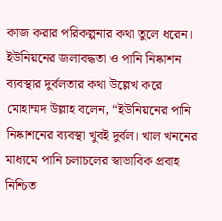কাজ করার পরিকল্পনার কথা তুলে ধরেন।
ইউনিয়নের জলাবদ্ধতা ও পানি নিষ্কাশন ব্যবস্থার দুর্বলতার কথা উল্লেখ করে মোহাম্মদ উল্লাহ বলেন, “ইউনিয়নের পানি নিষ্কাশনের ব্যবস্থা খুবই দুর্বল। খাল খননের মাধ্যমে পানি চলাচলের স্বাভাবিক প্রবাহ নিশ্চিত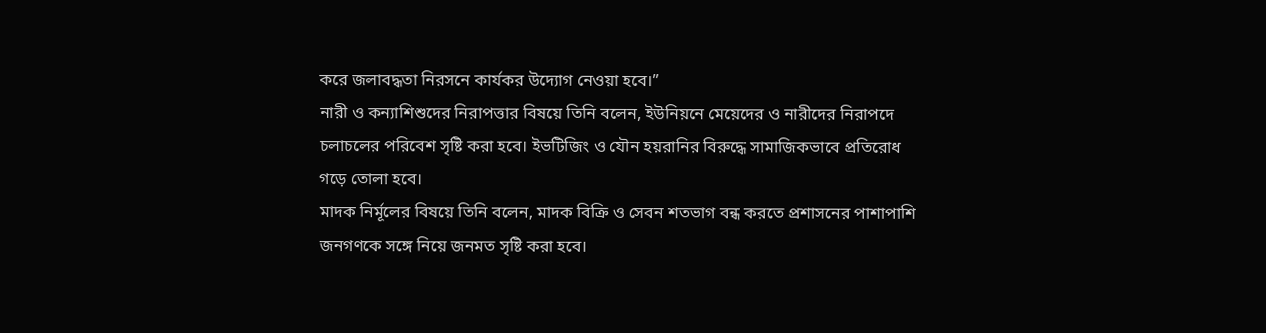করে জলাবদ্ধতা নিরসনে কার্যকর উদ্যোগ নেওয়া হবে।”
নারী ও কন্যাশিশুদের নিরাপত্তার বিষয়ে তিনি বলেন, ইউনিয়নে মেয়েদের ও নারীদের নিরাপদে চলাচলের পরিবেশ সৃষ্টি করা হবে। ইভটিজিং ও যৌন হয়রানির বিরুদ্ধে সামাজিকভাবে প্রতিরোধ গড়ে তোলা হবে।
মাদক নির্মূলের বিষয়ে তিনি বলেন, মাদক বিক্রি ও সেবন শতভাগ বন্ধ করতে প্রশাসনের পাশাপাশি জনগণকে সঙ্গে নিয়ে জনমত সৃষ্টি করা হবে।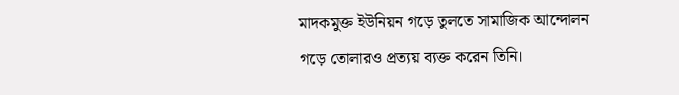মাদকমুক্ত ইউনিয়ন গড়ে তুলতে সামাজিক আন্দোলন গড়ে তোলারও প্রত্যয় ব্যক্ত করেন তিনি।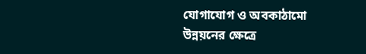যোগাযোগ ও অবকাঠামো উন্নয়নের ক্ষেত্রে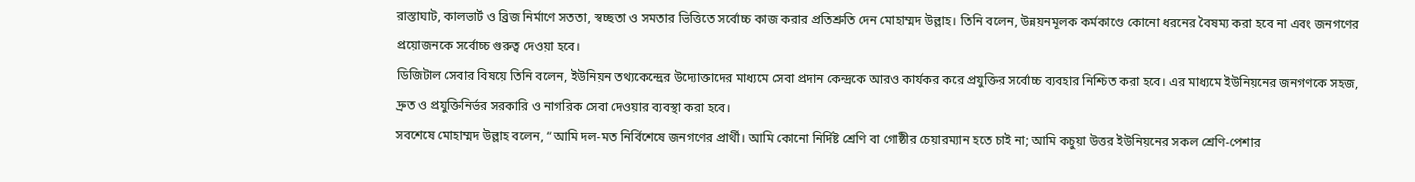রাস্তাঘাট, কালভার্ট ও ব্রিজ নির্মাণে সততা, স্বচ্ছতা ও সমতার ভিত্তিতে সর্বোচ্চ কাজ করার প্রতিশ্রুতি দেন মোহাম্মদ উল্লাহ। তিনি বলেন, উন্নয়নমূলক কর্মকাণ্ডে কোনো ধরনের বৈষম্য করা হবে না এবং জনগণের প্রয়োজনকে সর্বোচ্চ গুরুত্ব দেওয়া হবে।
ডিজিটাল সেবার বিষয়ে তিনি বলেন, ইউনিয়ন তথ্যকেন্দ্রের উদ্যোক্তাদের মাধ্যমে সেবা প্রদান কেন্দ্রকে আরও কার্যকর করে প্রযুক্তির সর্বোচ্চ ব্যবহার নিশ্চিত করা হবে। এর মাধ্যমে ইউনিয়নের জনগণকে সহজ, দ্রুত ও প্রযুক্তিনির্ভর সরকারি ও নাগরিক সেবা দেওয়ার ব্যবস্থা করা হবে।
সবশেষে মোহাম্মদ উল্লাহ বলেন, “আমি দল-মত নির্বিশেষে জনগণের প্রার্থী। আমি কোনো নির্দিষ্ট শ্রেণি বা গোষ্ঠীর চেয়ারম্যান হতে চাই না; আমি কচুয়া উত্তর ইউনিয়নের সকল শ্রেণি-পেশার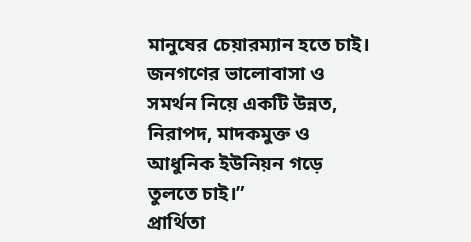মানুষের চেয়ারম্যান হতে চাই। জনগণের ভালোবাসা ও সমর্থন নিয়ে একটি উন্নত, নিরাপদ, মাদকমুক্ত ও আধুনিক ইউনিয়ন গড়ে তুলতে চাই।”
প্রার্থিতা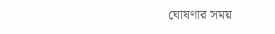ঘোষণার সময়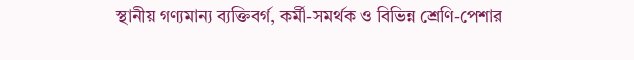স্থানীয় গণ্যমান্য ব্যক্তিবর্গ, কর্মী-সমর্থক ও বিভিন্ন শ্রেণি-পেশার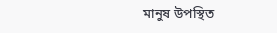মানুষ উপস্থিত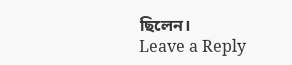ছিলেন।
Leave a Reply